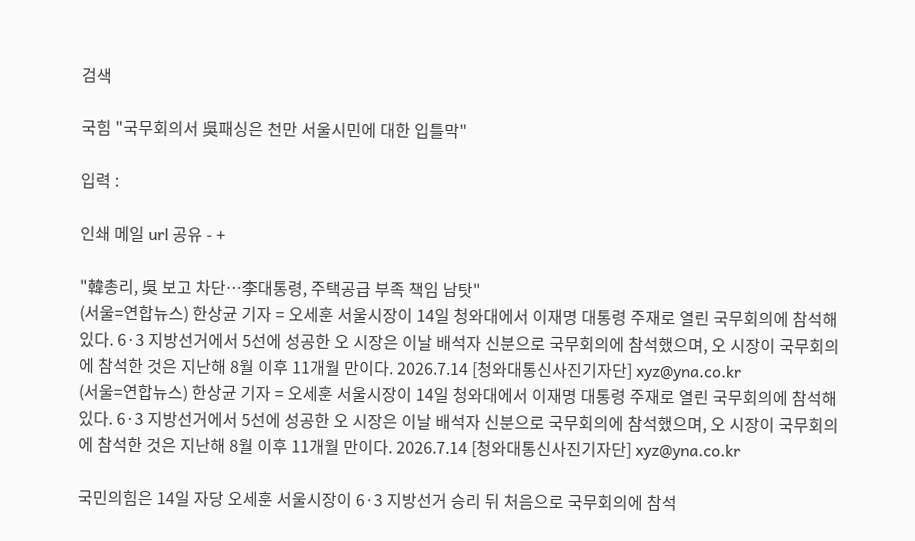검색

국힘 "국무회의서 吳패싱은 천만 서울시민에 대한 입틀막"

입력 :

인쇄 메일 url 공유 - +

"韓총리, 吳 보고 차단…李대통령, 주택공급 부족 책임 남탓"
(서울=연합뉴스) 한상균 기자 = 오세훈 서울시장이 14일 청와대에서 이재명 대통령 주재로 열린 국무회의에 참석해 있다. 6·3 지방선거에서 5선에 성공한 오 시장은 이날 배석자 신분으로 국무회의에 참석했으며, 오 시장이 국무회의에 참석한 것은 지난해 8월 이후 11개월 만이다. 2026.7.14 [청와대통신사진기자단] xyz@yna.co.kr
(서울=연합뉴스) 한상균 기자 = 오세훈 서울시장이 14일 청와대에서 이재명 대통령 주재로 열린 국무회의에 참석해 있다. 6·3 지방선거에서 5선에 성공한 오 시장은 이날 배석자 신분으로 국무회의에 참석했으며, 오 시장이 국무회의에 참석한 것은 지난해 8월 이후 11개월 만이다. 2026.7.14 [청와대통신사진기자단] xyz@yna.co.kr

국민의힘은 14일 자당 오세훈 서울시장이 6·3 지방선거 승리 뒤 처음으로 국무회의에 참석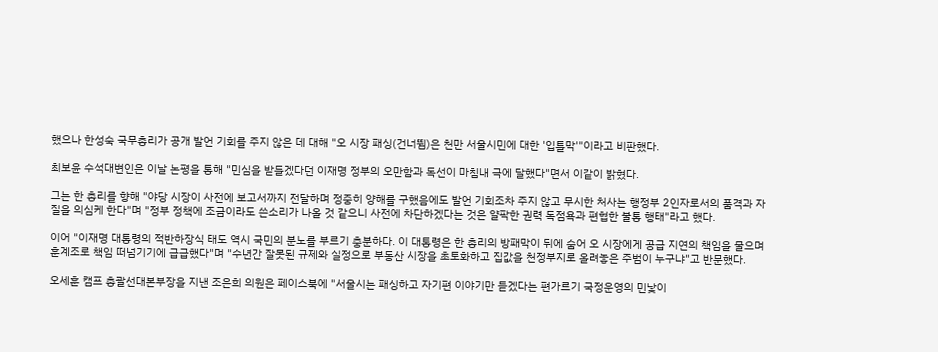했으나 한성숙 국무총리가 공개 발언 기회를 주지 않은 데 대해 "오 시장 패싱(건너뜀)은 천만 서울시민에 대한 '입틀막'"이라고 비판했다.

최보윤 수석대변인은 이날 논평을 통해 "민심을 받들겠다던 이재명 정부의 오만함과 독선이 마침내 극에 달했다"면서 이같이 밝혔다.

그는 한 총리를 향해 "야당 시장이 사전에 보고서까지 전달하며 정중히 양해를 구했음에도 발언 기회조차 주지 않고 무시한 처사는 행정부 2인자로서의 품격과 자질을 의심케 한다"며 "정부 정책에 조금이라도 쓴소리가 나올 것 같으니 사전에 차단하겠다는 것은 얄팍한 권력 독점욕과 편협한 불통 행태"라고 했다.

이어 "이재명 대통령의 적반하장식 태도 역시 국민의 분노를 부르기 충분하다. 이 대통령은 한 총리의 방패막이 뒤에 숨어 오 시장에게 공급 지연의 책임을 물으며 훈계조로 책임 떠넘기기에 급급했다"며 "수년간 잘못된 규제와 실정으로 부동산 시장을 초토화하고 집값을 천정부지로 올려놓은 주범이 누구냐"고 반문했다.

오세훈 캠프 총괄선대본부장을 지낸 조은희 의원은 페이스북에 "서울시는 패싱하고 자기편 이야기만 듣겠다는 편가르기 국정운영의 민낯이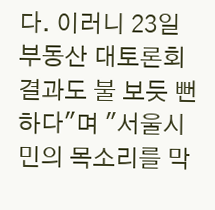다. 이러니 23일 부동산 대토론회 결과도 불 보듯 뻔하다"며 "서울시민의 목소리를 막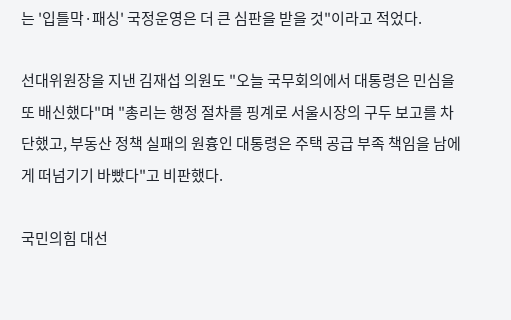는 '입틀막·패싱' 국정운영은 더 큰 심판을 받을 것"이라고 적었다.

선대위원장을 지낸 김재섭 의원도 "오늘 국무회의에서 대통령은 민심을 또 배신했다"며 "총리는 행정 절차를 핑계로 서울시장의 구두 보고를 차단했고, 부동산 정책 실패의 원흉인 대통령은 주택 공급 부족 책임을 남에게 떠넘기기 바빴다"고 비판했다.

국민의힘 대선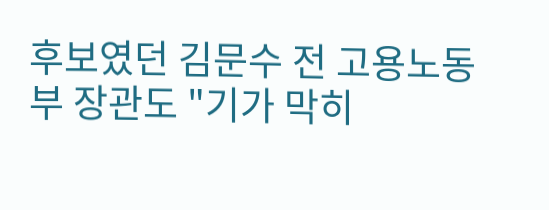후보였던 김문수 전 고용노동부 장관도 "기가 막히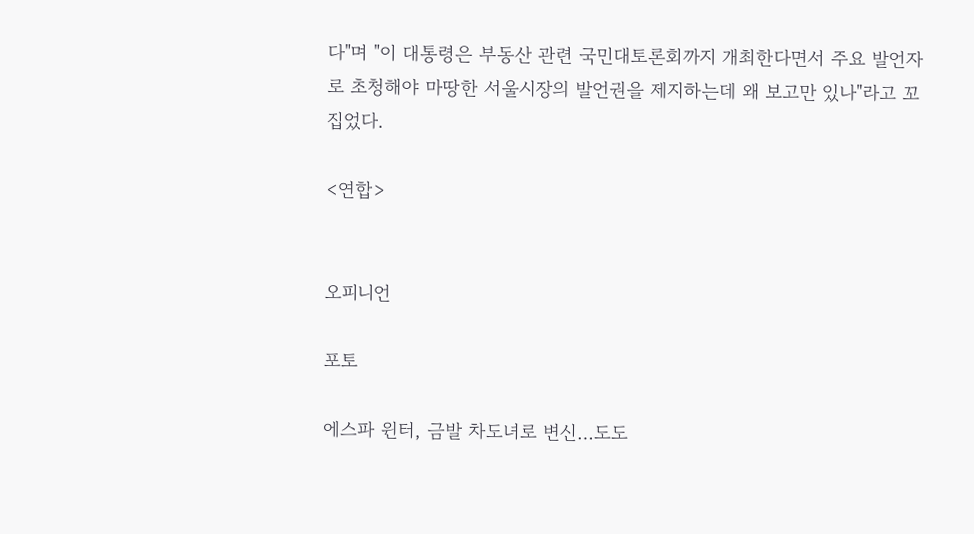다"며 "이 대통령은 부동산 관련 국민대토론회까지 개최한다면서 주요 발언자로 초청해야 마땅한 서울시장의 발언권을 제지하는데 왜 보고만 있나"라고 꼬집었다.

<연합>


오피니언

포토

에스파 윈터, 금발 차도녀로 변신…도도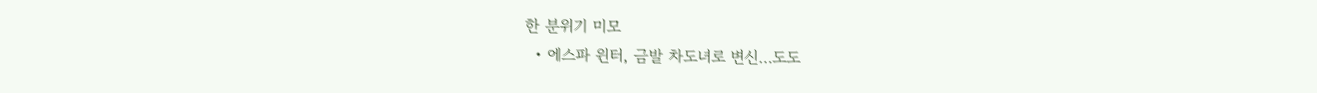한 분위기 미모
  • 에스파 윈터, 금발 차도녀로 변신…도도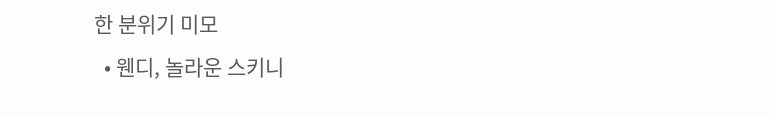한 분위기 미모
  • 웬디, 놀라운 스키니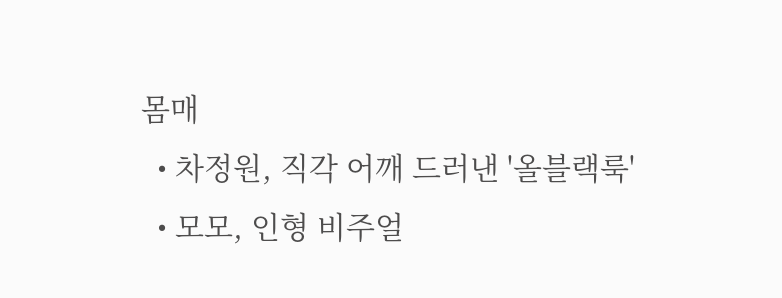몸매
  • 차정원, 직각 어깨 드러낸 '올블랙룩'
  • 모모, 인형 비주얼